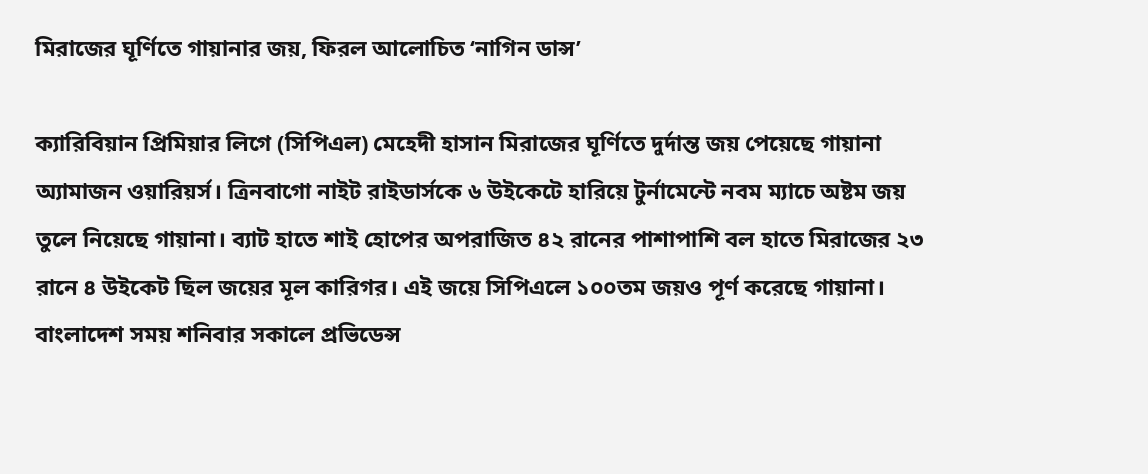মিরাজের ঘূর্ণিতে গায়ানার জয়, ফিরল আলোচিত ‘নাগিন ডান্স’

ক্যারিবিয়ান প্রিমিয়ার লিগে (সিপিএল) মেহেদী হাসান মিরাজের ঘূর্ণিতে দুর্দান্ত জয় পেয়েছে গায়ানা অ্যামাজন ওয়ারিয়র্স। ত্রিনবাগো নাইট রাইডার্সকে ৬ উইকেটে হারিয়ে টুর্নামেন্টে নবম ম্যাচে অষ্টম জয় তুলে নিয়েছে গায়ানা। ব্যাট হাতে শাই হোপের অপরাজিত ৪২ রানের পাশাপাশি বল হাতে মিরাজের ২৩ রানে ৪ উইকেট ছিল জয়ের মূল কারিগর। এই জয়ে সিপিএলে ১০০তম জয়ও পূর্ণ করেছে গায়ানা।
বাংলাদেশ সময় শনিবার সকালে প্রভিডেন্স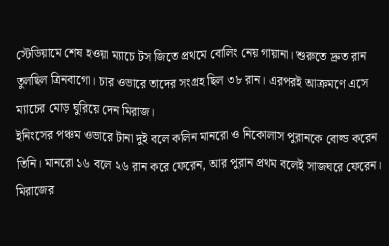স্টেডিয়ামে শেষ হওয়া ম্যাচে টস জিতে প্রথমে বোলিং নেয় গায়ানা। শুরুতে দ্রুত রান তুলছিল ত্রিনবাগো। চার ওভারে তাদের সংগ্রহ ছিল ৩৮ রান। এরপরই আক্রমণে এসে ম্যাচের মোড় ঘুরিয়ে দেন মিরাজ।
ইনিংসের পঞ্চম ওভারে টানা দুই বলে কলিন মানরো ও নিকোলাস পুরানকে বোল্ড করেন তিনি। মানরো ১৬ বলে ২৬ রান করে ফেরেন, আর পুরান প্রথম বলেই সাজঘরে ফেরেন। মিরাজের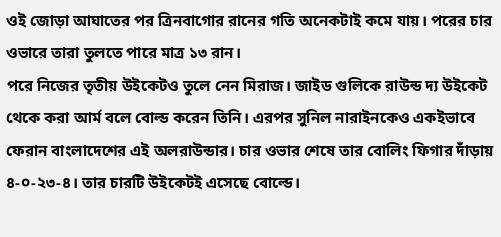ওই জোড়া আঘাতের পর ত্রিনবাগোর রানের গতি অনেকটাই কমে যায়। পরের চার ওভারে তারা তুলতে পারে মাত্র ১৩ রান।
পরে নিজের তৃতীয় উইকেটও তুলে নেন মিরাজ। জাইড গুলিকে রাউন্ড দ্য উইকেট থেকে করা আর্ম বলে বোল্ড করেন তিনি। এরপর সুনিল নারাইনকেও একইভাবে ফেরান বাংলাদেশের এই অলরাউন্ডার। চার ওভার শেষে তার বোলিং ফিগার দাঁড়ায় ৪-০-২৩-৪। তার চারটি উইকেটই এসেছে বোল্ডে।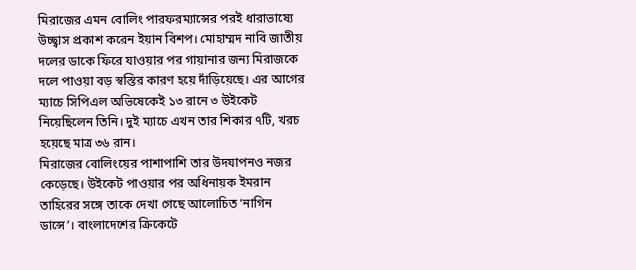মিরাজের এমন বোলিং পারফরম্যান্সের পরই ধারাভাষ্যে উচ্ছ্বাস প্রকাশ করেন ইয়ান বিশপ। মোহাম্মদ নাবি জাতীয় দলের ডাকে ফিরে যাওয়ার পর গায়ানার জন্য মিরাজকে দলে পাওয়া বড় স্বস্তির কারণ হয়ে দাঁড়িয়েছে। এর আগের ম্যাচে সিপিএল অভিষেকেই ১৩ রানে ৩ উইকেট নিয়েছিলেন তিনি। দুই ম্যাচে এখন তার শিকার ৭টি, খরচ হয়েছে মাত্র ৩৬ রান।
মিরাজের বোলিংয়ের পাশাপাশি তার উদযাপনও নজর কেড়েছে। উইকেট পাওয়ার পর অধিনায়ক ইমরান তাহিরের সঙ্গে তাকে দেখা গেছে আলোচিত ‘নাগিন ডান্সে’। বাংলাদেশের ক্রিকেটে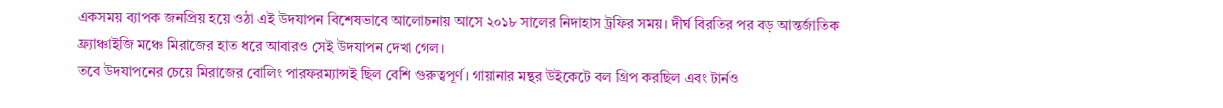একসময় ব্যাপক জনপ্রিয় হয়ে ওঠা এই উদযাপন বিশেষভাবে আলোচনায় আসে ২০১৮ সালের নিদাহাস ট্রফির সময়। দীর্ঘ বিরতির পর বড় আন্তর্জাতিক ফ্র্যাঞ্চাইজি মঞ্চে মিরাজের হাত ধরে আবারও সেই উদযাপন দেখা গেল।
তবে উদযাপনের চেয়ে মিরাজের বোলিং পারফরম্যান্সই ছিল বেশি গুরুত্বপূর্ণ। গায়ানার মন্থর উইকেটে বল গ্রিপ করছিল এবং টার্নও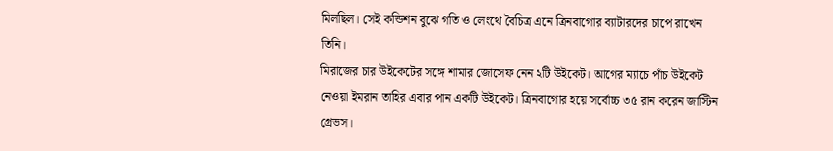মিলছিল। সেই কন্ডিশন বুঝে গতি ও লেংথে বৈচিত্র এনে ত্রিনবাগোর ব্যাটারদের চাপে রাখেন তিনি।
মিরাজের চার উইকেটের সঙ্গে শামার জোসেফ নেন ২টি উইকেট। আগের ম্যাচে পাঁচ উইকেট নেওয়া ইমরান তাহির এবার পান একটি উইকেট। ত্রিনবাগোর হয়ে সর্বোচ্চ ৩৫ রান করেন জাস্টিন গ্রেভস।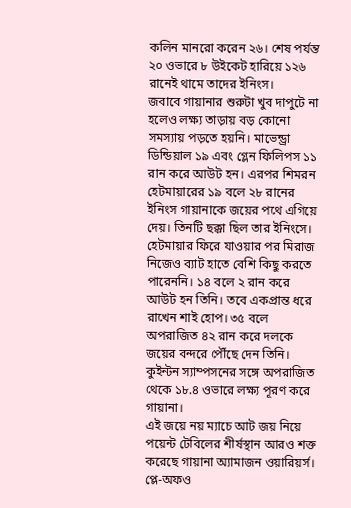কলিন মানরো করেন ২৬। শেষ পর্যন্ত ২০ ওভারে ৮ উইকেট হারিয়ে ১২৬ রানেই থামে তাদের ইনিংস।
জবাবে গায়ানার শুরুটা খুব দাপুটে না হলেও লক্ষ্য তাড়ায় বড় কোনো সমস্যায় পড়তে হয়নি। মাভেন্ড্রা ডিন্ডিয়াল ১৯ এবং গ্লেন ফিলিপস ১১ রান করে আউট হন। এরপর শিমরন হেটমায়ারের ১৯ বলে ২৮ রানের ইনিংস গায়ানাকে জয়ের পথে এগিয়ে দেয়। তিনটি ছক্কা ছিল তার ইনিংসে।
হেটমায়ার ফিরে যাওয়ার পর মিরাজ নিজেও ব্যাট হাতে বেশি কিছু করতে পারেননি। ১৪ বলে ২ রান করে আউট হন তিনি। তবে একপ্রান্ত ধরে রাখেন শাই হোপ। ৩৫ বলে অপরাজিত ৪২ রান করে দলকে জয়ের বন্দরে পৌঁছে দেন তিনি। কুইন্টন স্যাম্পসনের সঙ্গে অপরাজিত থেকে ১৮.৪ ওভারে লক্ষ্য পূরণ করে গায়ানা।
এই জয়ে নয় ম্যাচে আট জয় নিয়ে পয়েন্ট টেবিলের শীর্ষস্থান আরও শক্ত করেছে গায়ানা অ্যামাজন ওয়ারিয়র্স। প্লে-অফও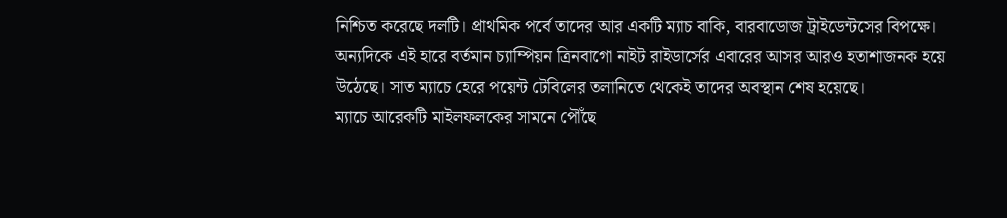নিশ্চিত করেছে দলটি। প্রাথমিক পর্বে তাদের আর একটি ম্যাচ বাকি, বারবাডোজ ট্রাইডেন্টসের বিপক্ষে।
অন্যদিকে এই হারে বর্তমান চ্যাম্পিয়ন ত্রিনবাগো নাইট রাইডার্সের এবারের আসর আরও হতাশাজনক হয়ে উঠেছে। সাত ম্যাচে হেরে পয়েন্ট টেবিলের তলানিতে থেকেই তাদের অবস্থান শেষ হয়েছে।
ম্যাচে আরেকটি মাইলফলকের সামনে পৌঁছে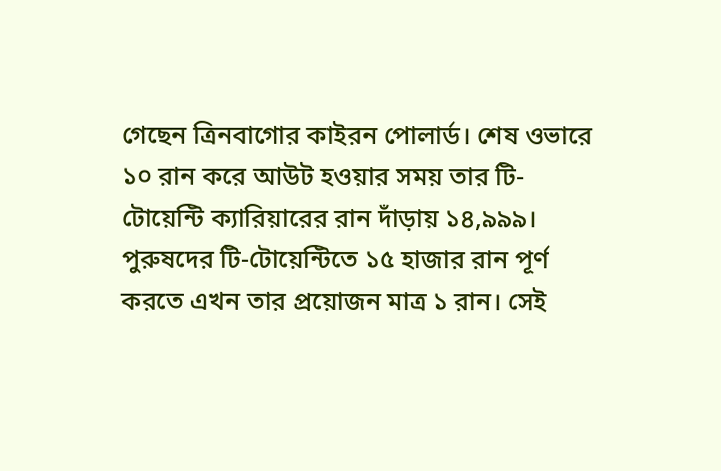গেছেন ত্রিনবাগোর কাইরন পোলার্ড। শেষ ওভারে ১০ রান করে আউট হওয়ার সময় তার টি-টোয়েন্টি ক্যারিয়ারের রান দাঁড়ায় ১৪,৯৯৯। পুরুষদের টি-টোয়েন্টিতে ১৫ হাজার রান পূর্ণ করতে এখন তার প্রয়োজন মাত্র ১ রান। সেই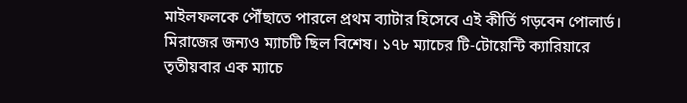মাইলফলকে পৌঁছাতে পারলে প্রথম ব্যাটার হিসেবে এই কীর্তি গড়বেন পোলার্ড।
মিরাজের জন্যও ম্যাচটি ছিল বিশেষ। ১৭৮ ম্যাচের টি-টোয়েন্টি ক্যারিয়ারে তৃতীয়বার এক ম্যাচে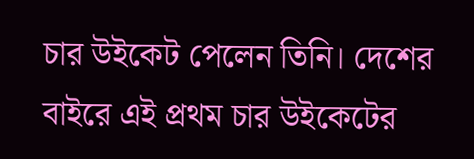চার উইকেট পেলেন তিনি। দেশের বাইরে এই প্রথম চার উইকেটের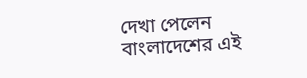দেখা পেলেন বাংলাদেশের এই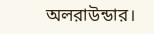অলরাউন্ডার।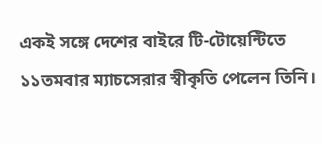একই সঙ্গে দেশের বাইরে টি-টোয়েন্টিতে ১১তমবার ম্যাচসেরার স্বীকৃতি পেলেন তিনি।